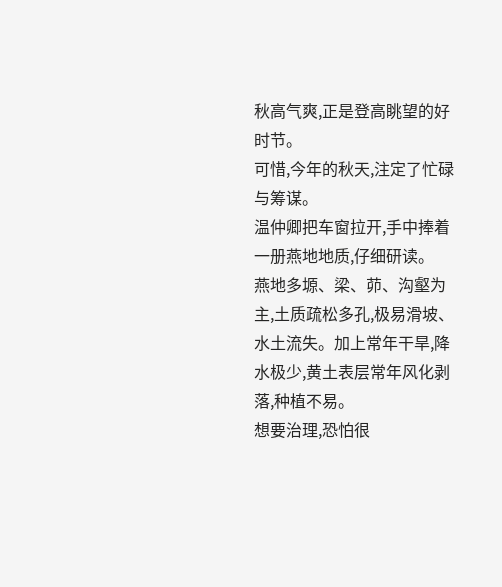秋高气爽,正是登高眺望的好时节。
可惜,今年的秋天,注定了忙碌与筹谋。
温仲卿把车窗拉开,手中捧着一册燕地地质,仔细研读。
燕地多塬、梁、茆、沟壑为主,土质疏松多孔,极易滑坡、水土流失。加上常年干旱,降水极少,黄土表层常年风化剥落,种植不易。
想要治理,恐怕很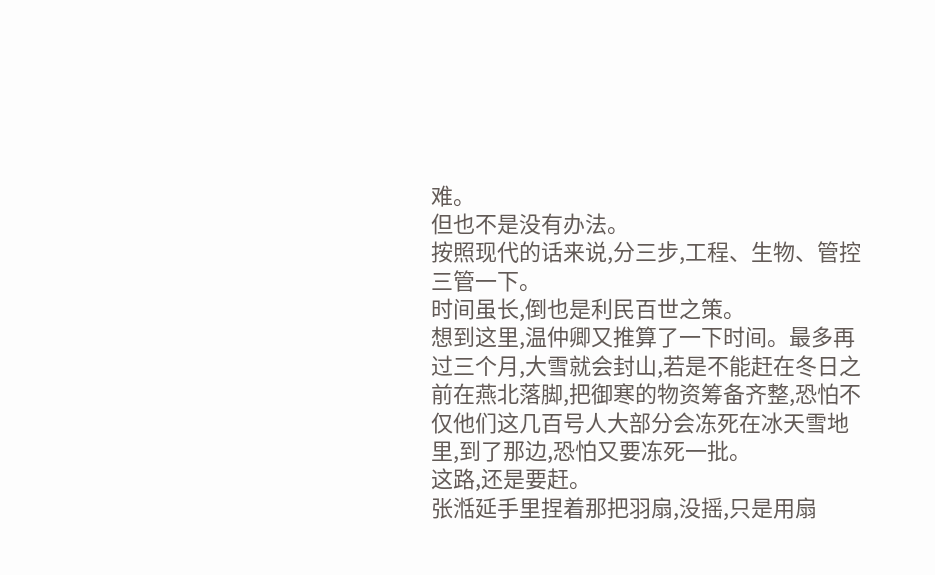难。
但也不是没有办法。
按照现代的话来说,分三步,工程、生物、管控三管一下。
时间虽长,倒也是利民百世之策。
想到这里,温仲卿又推算了一下时间。最多再过三个月,大雪就会封山,若是不能赶在冬日之前在燕北落脚,把御寒的物资筹备齐整,恐怕不仅他们这几百号人大部分会冻死在冰天雪地里,到了那边,恐怕又要冻死一批。
这路,还是要赶。
张湉延手里捏着那把羽扇,没摇,只是用扇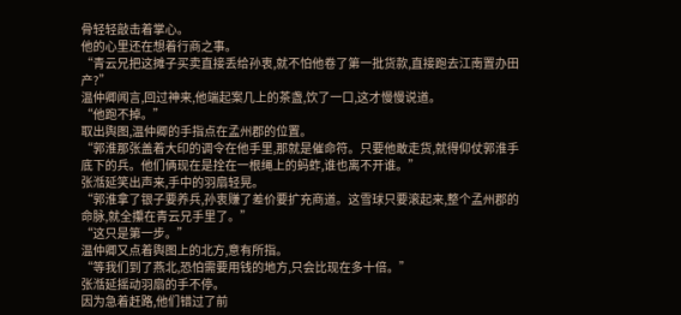骨轻轻敲击着掌心。
他的心里还在想着行商之事。
“青云兄把这摊子买卖直接丢给孙衷,就不怕他卷了第一批货款,直接跑去江南置办田产?”
温仲卿闻言,回过神来,他端起案几上的茶盏,饮了一口,这才慢慢说道。
“他跑不掉。”
取出舆图,温仲卿的手指点在孟州郡的位置。
“郭淮那张盖着大印的调令在他手里,那就是催命符。只要他敢走货,就得仰仗郭淮手底下的兵。他们俩现在是拴在一根绳上的蚂蚱,谁也离不开谁。”
张湉延笑出声来,手中的羽扇轻晃。
“郭淮拿了银子要养兵,孙衷赚了差价要扩充商道。这雪球只要滚起来,整个孟州郡的命脉,就全攥在青云兄手里了。”
“这只是第一步。”
温仲卿又点着舆图上的北方,意有所指。
“等我们到了燕北,恐怕需要用钱的地方,只会比现在多十倍。”
张湉延摇动羽扇的手不停。
因为急着赶路,他们错过了前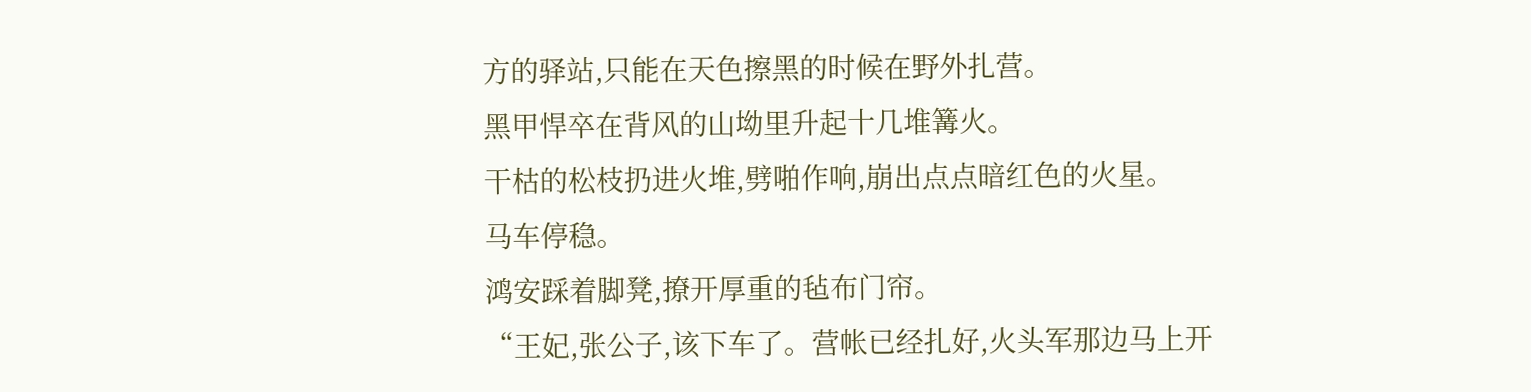方的驿站,只能在天色擦黑的时候在野外扎营。
黑甲悍卒在背风的山坳里升起十几堆篝火。
干枯的松枝扔进火堆,劈啪作响,崩出点点暗红色的火星。
马车停稳。
鸿安踩着脚凳,撩开厚重的毡布门帘。
“王妃,张公子,该下车了。营帐已经扎好,火头军那边马上开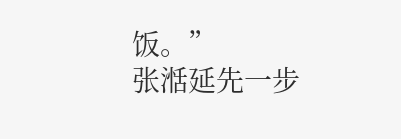饭。”
张湉延先一步